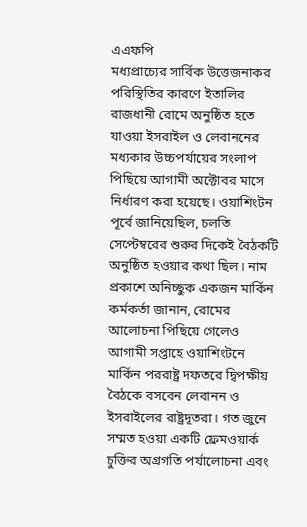এএফপি
মধ্যপ্রাচ্যের সার্বিক উত্তেজনাকর পরিস্থিতির কারণে ইতালির রাজধানী রোমে অনুষ্ঠিত হতে যাওয়া ইসরাইল ও লেবাননের মধ্যকার উচ্চপর্যায়ের সংলাপ পিছিয়ে আগামী অক্টোবর মাসে নির্ধারণ করা হয়েছে। ওয়াশিংটন পূর্বে জানিয়েছিল, চলতি সেপ্টেম্বরের শুরুর দিকেই বৈঠকটি অনুষ্ঠিত হওয়ার কথা ছিল। নাম প্রকাশে অনিচ্ছুক একজন মার্কিন কর্মকর্তা জানান, রোমের আলোচনা পিছিয়ে গেলেও আগামী সপ্তাহে ওয়াশিংটনে মার্কিন পররাষ্ট্র দফতরে দ্বিপক্ষীয় বৈঠকে বসবেন লেবানন ও ইসরাইলের রাষ্ট্রদূতরা। গত জুনে সম্মত হওয়া একটি ফ্রেমওয়ার্ক চুক্তির অগ্রগতি পর্যালোচনা এবং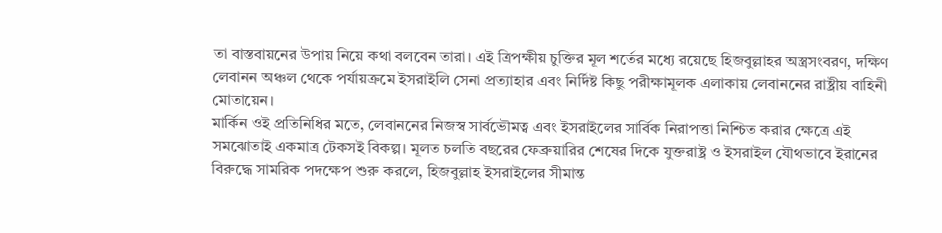তা বাস্তবায়নের উপায় নিয়ে কথা বলবেন তারা। এই ত্রিপক্ষীয় চুক্তির মূল শর্তের মধ্যে রয়েছে হিজবুল্লাহর অস্ত্রসংবরণ, দক্ষিণ লেবানন অঞ্চল থেকে পর্যায়ক্রমে ইসরাইলি সেনা প্রত্যাহার এবং নির্দিষ্ট কিছু পরীক্ষামূলক এলাকায় লেবাননের রাষ্ট্রীয় বাহিনী মোতায়েন।
মার্কিন ওই প্রতিনিধির মতে, লেবাননের নিজস্ব সার্বভৌমত্ব এবং ইসরাইলের সার্বিক নিরাপত্তা নিশ্চিত করার ক্ষেত্রে এই সমঝোতাই একমাত্র টেকসই বিকল্প। মূলত চলতি বছরের ফেব্রুয়ারির শেষের দিকে যুক্তরাষ্ট্র ও ইসরাইল যৌথভাবে ইরানের বিরুদ্ধে সামরিক পদক্ষেপ শুরু করলে, হিজবুল্লাহ ইসরাইলের সীমান্ত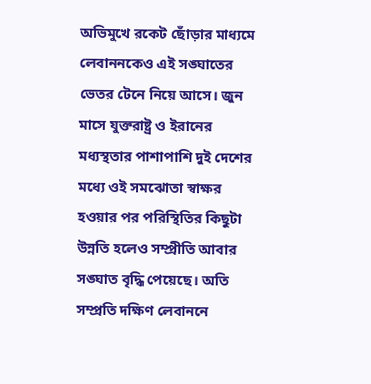অভিমুখে রকেট ছোঁড়ার মাধ্যমে লেবাননকেও এই সঙ্ঘাতের ভেতর টেনে নিয়ে আসে। জুন মাসে যুক্তরাষ্ট্র ও ইরানের মধ্যস্থতার পাশাপাশি দুই দেশের মধ্যে ওই সমঝোতা স্বাক্ষর হওয়ার পর পরিস্থিতির কিছুটা উন্নতি হলেও সম্প্রীতি আবার সঙ্ঘাত বৃদ্ধি পেয়েছে। অতি সম্প্রতি দক্ষিণ লেবাননে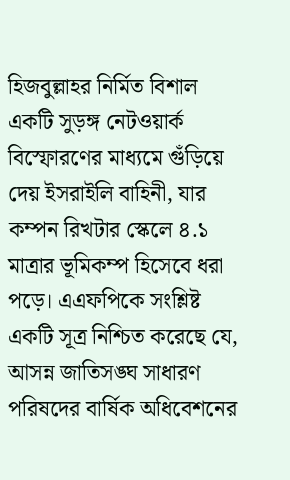হিজবুল্লাহর নির্মিত বিশাল একটি সুড়ঙ্গ নেটওয়ার্ক বিস্ফোরণের মাধ্যমে গুঁড়িয়ে দেয় ইসরাইলি বাহিনী, যার কম্পন রিখটার স্কেলে ৪.১ মাত্রার ভূমিকম্প হিসেবে ধরা পড়ে। এএফপিকে সংশ্লিষ্ট একটি সূত্র নিশ্চিত করেছে যে, আসন্ন জাতিসঙ্ঘ সাধারণ পরিষদের বার্ষিক অধিবেশনের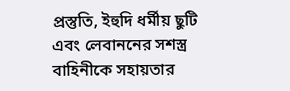প্রস্তুতি, ইহুদি ধর্মীয় ছুটি এবং লেবাননের সশস্ত্র বাহিনীকে সহায়তার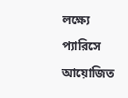লক্ষ্যে প্যারিসে আয়োজিত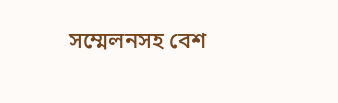সম্মেলনসহ বেশ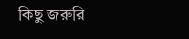কিছু জরুরি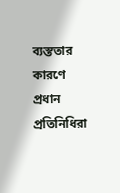ব্যস্ততার কারণে প্রধান প্রতিনিধিরা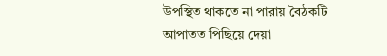উপস্থিত থাকতে না পারায় বৈঠকটি আপাতত পিছিয়ে দেয়া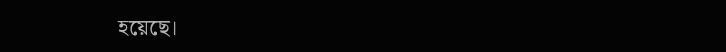হয়েছে।